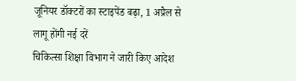जूनियर डॉक्टरों का स्टाइपेंड बढ़ा, 1 अप्रैल से लागू होंगी नई दरें
चिकित्सा शिक्षा विभाग ने जारी किए आदेश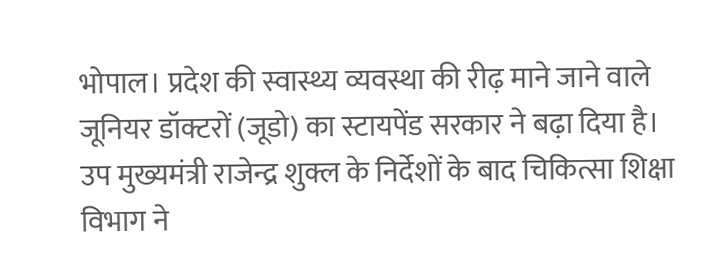भोपाल। प्रदेश की स्वास्थ्य व्यवस्था की रीढ़ माने जाने वाले जूनियर डॉक्टरों (जूडो) का स्टायपेंड सरकार ने बढ़ा दिया है। उप मुख्यमंत्री राजेन्द्र शुक्ल के निर्देशों के बाद चिकित्सा शिक्षा विभाग ने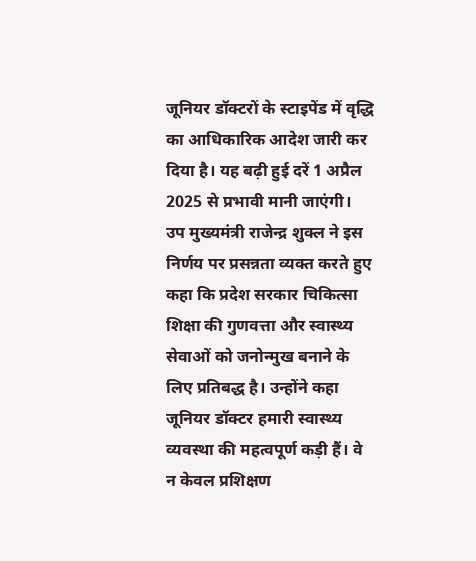जूनियर डॉक्टरों के स्टाइपेंड में वृद्धि का आधिकारिक आदेश जारी कर दिया है। यह बढ़ी हुई दरें 1 अप्रैल 2025 से प्रभावी मानी जाएंगी।
उप मुख्यमंत्री राजेन्द्र शुक्ल ने इस निर्णय पर प्रसन्नता व्यक्त करते हुए कहा कि प्रदेश सरकार चिकित्सा शिक्षा की गुणवत्ता और स्वास्थ्य सेवाओं को जनोन्मुख बनाने के लिए प्रतिबद्ध है। उन्होंने कहा जूनियर डॉक्टर हमारी स्वास्थ्य व्यवस्था की महत्वपूर्ण कड़ी हैं। वे न केवल प्रशिक्षण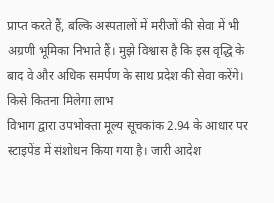प्राप्त करते हैं, बल्कि अस्पतालों में मरीजों की सेवा में भी अग्रणी भूमिका निभाते हैं। मुझे विश्वास है कि इस वृद्धि के बाद वे और अधिक समर्पण के साथ प्रदेश की सेवा करेंगे।
किसे कितना मिलेगा लाभ
विभाग द्वारा उपभोक्ता मूल्य सूचकांक 2.94 के आधार पर स्टाइपेंड में संशोधन किया गया है। जारी आदेश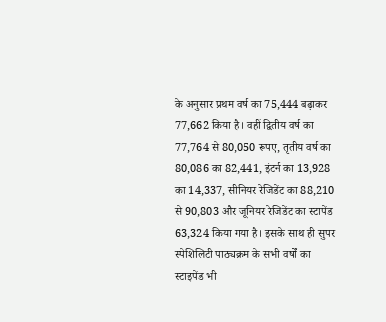के अनुसार प्रथम वर्ष का 75,444 बढ़ाकर 77,662 किया है। वहीं द्वितीय वर्ष का 77,764 से 80,050 रूपए, तृतीय वर्ष का 80,086 का 82,441, इंटर्न का 13,928 का 14,337, सीनियर रेजिडेंट का 88,210 से 90,803 और जूनियर रेजिडेंट का स्टापेंड 63,324 किया गया है। इसके साथ ही सुपर स्पेशिलिटी पाठ्यक्रम के सभी वर्षों का स्टाइपेंड भी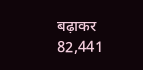बढ़ाकर 82,441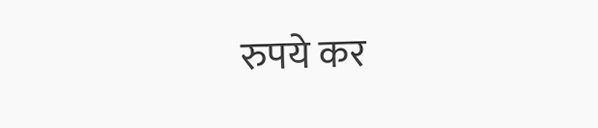रुपये कर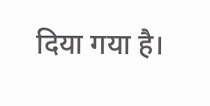दिया गया है।